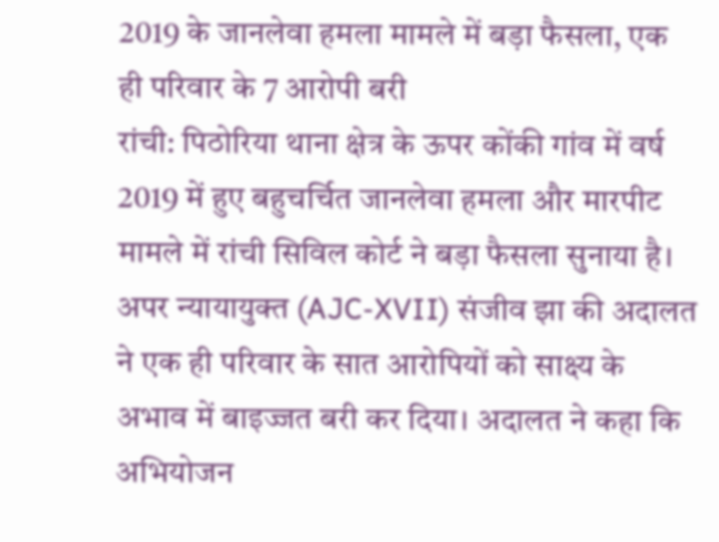2019 के जानलेवा हमला मामले में बड़ा फैसला, एक ही परिवार के 7 आरोपी बरी
रांची: पिठोरिया थाना क्षेत्र के ऊपर कोंकी गांव में वर्ष 2019 में हुए बहुचर्चित जानलेवा हमला और मारपीट मामले में रांची सिविल कोर्ट ने बड़ा फैसला सुनाया है। अपर न्यायायुक्त (AJC-XVII) संजीव झा की अदालत ने एक ही परिवार के सात आरोपियों को साक्ष्य के अभाव में बाइज्जत बरी कर दिया। अदालत ने कहा कि अभियोजन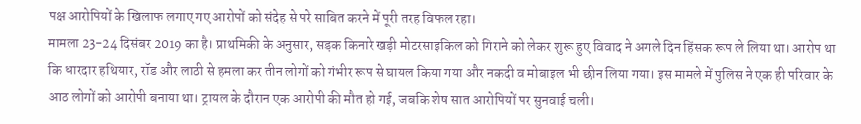पक्ष आरोपियों के खिलाफ लगाए गए आरोपों को संदेह से परे साबित करने में पूरी तरह विफल रहा।
मामला 23-24 दिसंबर 2019 का है। प्राथमिकी के अनुसार, सड़क किनारे खड़ी मोटरसाइकिल को गिराने को लेकर शुरू हुए विवाद ने अगले दिन हिंसक रूप ले लिया था। आरोप था कि धारदार हथियार, रॉड और लाठी से हमला कर तीन लोगों को गंभीर रूप से घायल किया गया और नकदी व मोबाइल भी छीन लिया गया। इस मामले में पुलिस ने एक ही परिवार के आठ लोगों को आरोपी बनाया था। ट्रायल के दौरान एक आरोपी की मौत हो गई, जबकि शेष सात आरोपियों पर सुनवाई चली।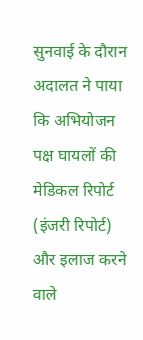सुनवाई के दौरान अदालत ने पाया कि अभियोजन पक्ष घायलों की मेडिकल रिपोर्ट (इंजरी रिपोर्ट) और इलाज करने वाले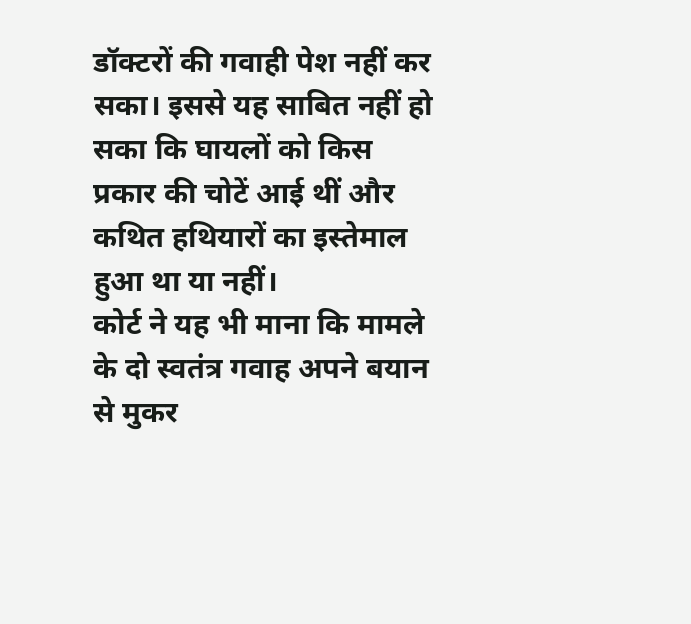डॉक्टरों की गवाही पेश नहीं कर सका। इससे यह साबित नहीं हो सका कि घायलों को किस प्रकार की चोटें आई थीं और कथित हथियारों का इस्तेमाल हुआ था या नहीं।
कोर्ट ने यह भी माना कि मामले के दो स्वतंत्र गवाह अपने बयान से मुकर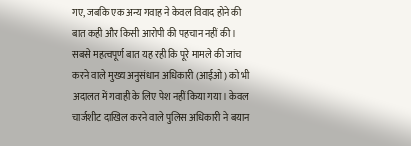गए, जबकि एक अन्य गवाह ने केवल विवाद होने की बात कही और किसी आरोपी की पहचान नहीं की। सबसे महत्वपूर्ण बात यह रही कि पूरे मामले की जांच करने वाले मुख्य अनुसंधान अधिकारी (आईओ) को भी अदालत में गवाही के लिए पेश नहीं किया गया। केवल चार्जशीट दाखिल करने वाले पुलिस अधिकारी ने बयान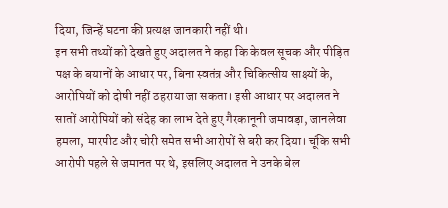दिया, जिन्हें घटना की प्रत्यक्ष जानकारी नहीं थी।
इन सभी तथ्यों को देखते हुए अदालत ने कहा कि केवल सूचक और पीड़ित पक्ष के बयानों के आधार पर, बिना स्वतंत्र और चिकित्सीय साक्ष्यों के, आरोपियों को दोषी नहीं ठहराया जा सकता। इसी आधार पर अदालत ने सातों आरोपियों को संदेह का लाभ देते हुए गैरकानूनी जमावड़ा, जानलेवा हमला, मारपीट और चोरी समेत सभी आरोपों से बरी कर दिया। चूंकि सभी आरोपी पहले से जमानत पर थे, इसलिए अदालत ने उनके बेल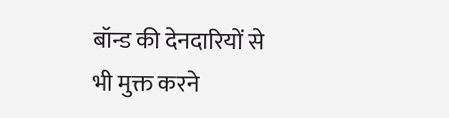बॉन्ड की देनदारियों से भी मुक्त करने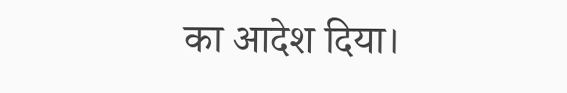का आदेश दिया।